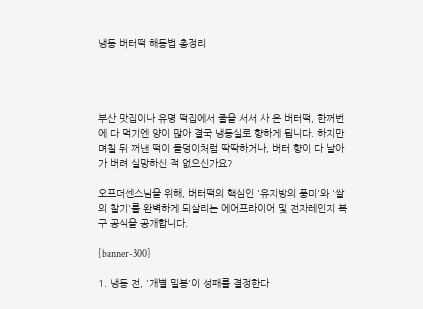냉동 버터떡 해동법 총정리




부산 맛집이나 유명 떡집에서 줄을 서서 사 온 버터떡, 한꺼번에 다 먹기엔 양이 많아 결국 냉동실로 향하게 됩니다. 하지만 며칠 뒤 꺼낸 떡이 돌덩이처럼 딱딱하거나, 버터 향이 다 날아가 버려 실망하신 적 없으신가요?

오프더센스님을 위해, 버터떡의 핵심인 '유지방의 풍미'와 '쌀의 찰기'를 완벽하게 되살리는 에어프라이어 및 전자레인지 복구 공식을 공개합니다.

[banner-300]

1. 냉동 전, '개별 밀봉'이 성패를 결정한다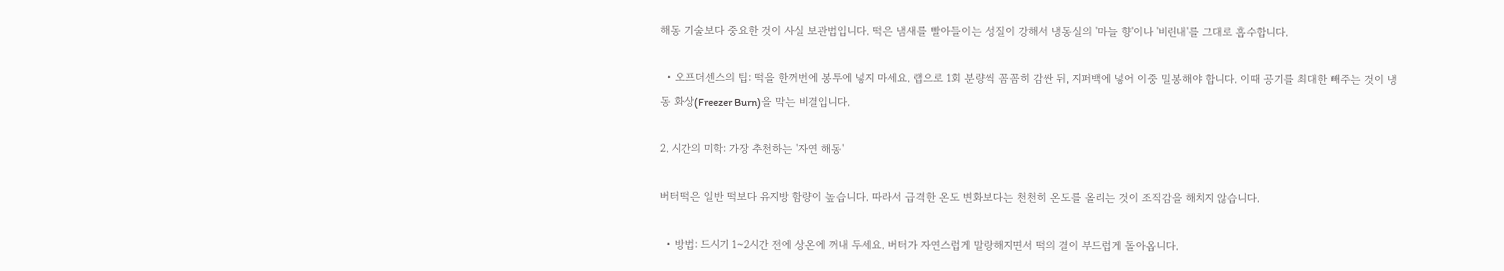해동 기술보다 중요한 것이 사실 보관법입니다. 떡은 냄새를 빨아들이는 성질이 강해서 냉동실의 '마늘 향'이나 '비린내'를 그대로 흡수합니다.

  • 오프더센스의 팁: 떡을 한꺼번에 봉투에 넣지 마세요. 랩으로 1회 분량씩 꼼꼼히 감싼 뒤, 지퍼백에 넣어 이중 밀봉해야 합니다. 이때 공기를 최대한 빼주는 것이 냉동 화상(Freezer Burn)을 막는 비결입니다.

2. 시간의 미학: 가장 추천하는 '자연 해동'

버터떡은 일반 떡보다 유지방 함량이 높습니다. 따라서 급격한 온도 변화보다는 천천히 온도를 올리는 것이 조직감을 해치지 않습니다.

  • 방법: 드시기 1~2시간 전에 상온에 꺼내 두세요. 버터가 자연스럽게 말랑해지면서 떡의 결이 부드럽게 돌아옵니다.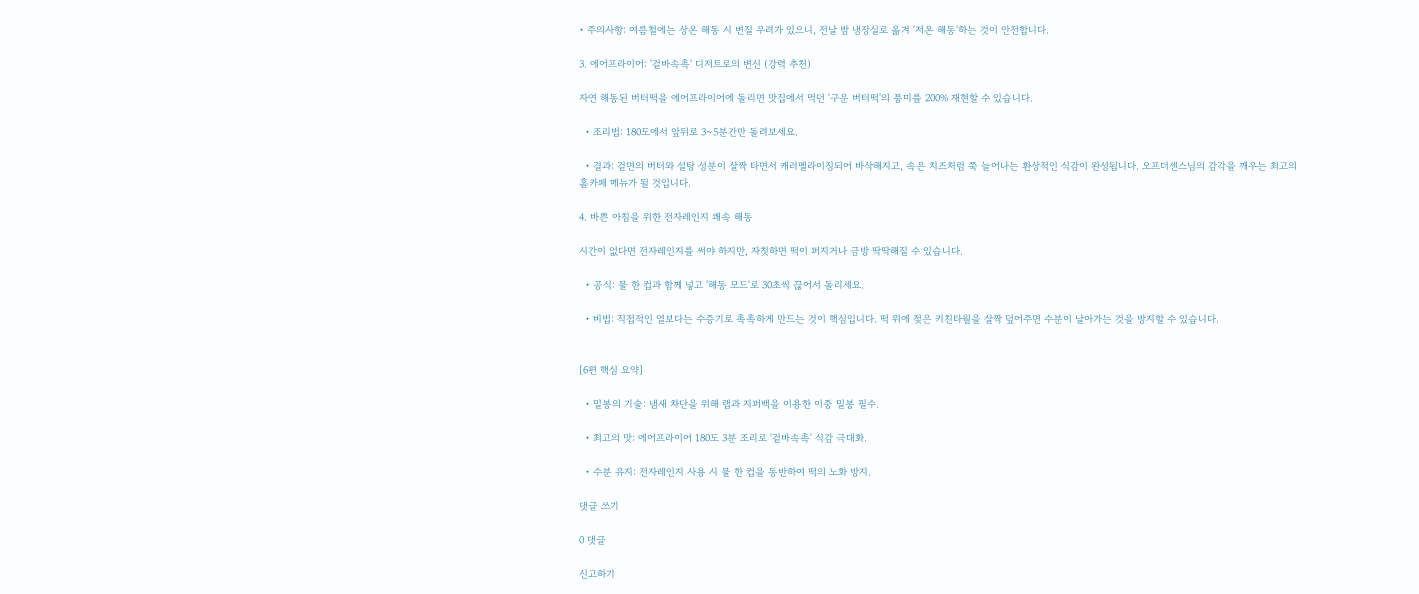• 주의사항: 여름철에는 상온 해동 시 변질 우려가 있으니, 전날 밤 냉장실로 옮겨 '저온 해동'하는 것이 안전합니다.

3. 에어프라이어: '겉바속촉' 디저트로의 변신 (강력 추천)

자연 해동된 버터떡을 에어프라이어에 돌리면 맛집에서 먹던 '구운 버터떡'의 풍미를 200% 재현할 수 있습니다.

  • 조리법: 180도에서 앞뒤로 3~5분간만 돌려보세요.

  • 결과: 겉면의 버터와 설탕 성분이 살짝 타면서 캐러멜라이징되어 바삭해지고, 속은 치즈처럼 쭉 늘어나는 환상적인 식감이 완성됩니다. 오프더센스님의 감각을 깨우는 최고의 홈카페 메뉴가 될 것입니다.

4. 바쁜 아침을 위한 전자레인지 쾌속 해동

시간이 없다면 전자레인지를 써야 하지만, 자칫하면 떡이 퍼지거나 금방 딱딱해질 수 있습니다.

  • 공식: 물 한 컵과 함께 넣고 '해동 모드'로 30초씩 끊어서 돌리세요.

  • 비법: 직접적인 열보다는 수증기로 촉촉하게 만드는 것이 핵심입니다. 떡 위에 젖은 키친타월을 살짝 덮어주면 수분이 날아가는 것을 방지할 수 있습니다.


[6편 핵심 요약]

  • 밀봉의 기술: 냄새 차단을 위해 랩과 지퍼백을 이용한 이중 밀봉 필수.

  • 최고의 맛: 에어프라이어 180도 3분 조리로 '겉바속촉' 식감 극대화.

  • 수분 유지: 전자레인지 사용 시 물 한 컵을 동반하여 떡의 노화 방지.

댓글 쓰기

0 댓글

신고하기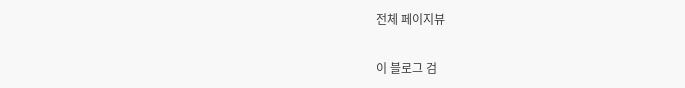전체 페이지뷰

이 블로그 검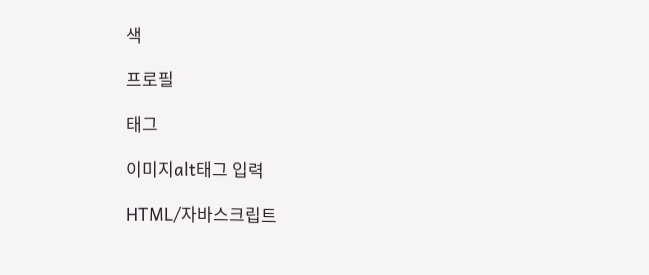색

프로필

태그

이미지alt태그 입력

HTML/자바스크립트